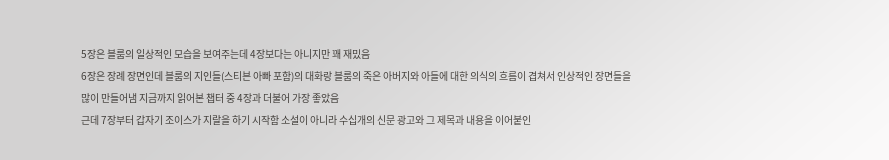5장은 블룸의 일상적인 모습을 보여주는데 4장보다는 아니지만 꽤 재밌음
6장은 장례 장면인데 블룸의 지인들(스티븐 아빠 포함)의 대화랑 블룸의 죽은 아버지와 아들에 대한 의식의 흐름이 겹쳐서 인상적인 장면들을 많이 만들어냄 지금까지 읽어본 챕터 중 4장과 더불어 가장 좋았음
근데 7장부터 갑자기 조이스가 지랄을 하기 시작함 소설이 아니라 수십개의 신문 광고와 그 제목과 내용을 이어붙인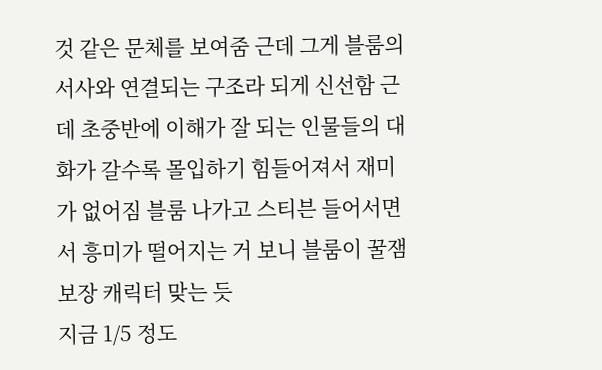것 같은 문체를 보여줌 근데 그게 블룸의 서사와 연결되는 구조라 되게 신선함 근데 초중반에 이해가 잘 되는 인물들의 대화가 갈수록 몰입하기 힘들어져서 재미가 없어짐 블룸 나가고 스티븐 들어서면서 흥미가 떨어지는 거 보니 블룸이 꿀잼 보장 캐릭터 맞는 듯
지금 1/5 정도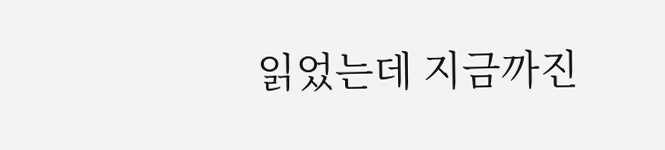읽었는데 지금까진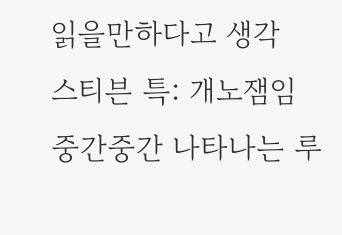읽을만하다고 생각
스티븐 특: 개노잼임
중간중간 나타나는 루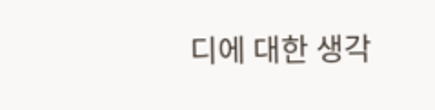디에 대한 생각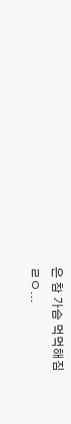은 참 가슴 먹먹해짐
ㄹㅇ...